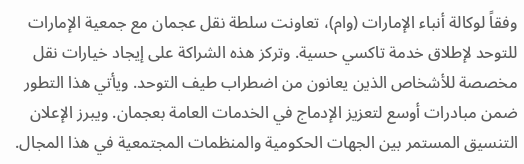وفقاً لوكالة أنباء الإمارات (وام)، تعاونت سلطة نقل عجمان مع جمعية الإمارات للتوحد لإطلاق خدمة تاكسي حسية. وتركز هذه الشراكة على إيجاد خيارات نقل مخصصة للأشخاص الذين يعانون من اضطراب طيف التوحد. ويأتي هذا التطور ضمن مبادرات أوسع لتعزيز الإدماج في الخدمات العامة بعجمان. ويبرز الإعلان التنسيق المستمر بين الجهات الحكومية والمنظمات المجتمعية في هذا المجال.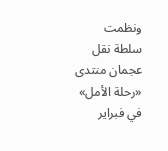ونظمت سلطة نقل عجمان منتدى «رحلة الأمل» في فبراير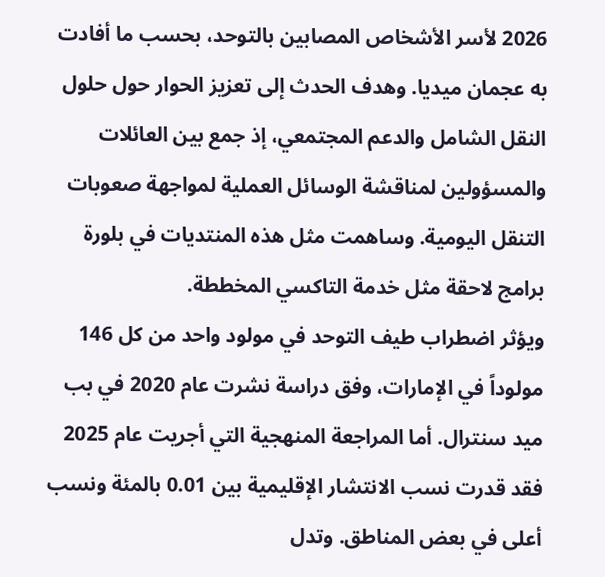2026 لأسر الأشخاص المصابين بالتوحد، بحسب ما أفادت به عجمان ميديا. وهدف الحدث إلى تعزيز الحوار حول حلول النقل الشامل والدعم المجتمعي، إذ جمع بين العائلات والمسؤولين لمناقشة الوسائل العملية لمواجهة صعوبات التنقل اليومية. وساهمت مثل هذه المنتديات في بلورة برامج لاحقة مثل خدمة التاكسي المخططة.
ويؤثر اضطراب طيف التوحد في مولود واحد من كل 146 مولوداً في الإمارات، وفق دراسة نشرت عام 2020 في بب ميد سنترال. أما المراجعة المنهجية التي أجريت عام 2025 فقد قدرت نسب الانتشار الإقليمية بين 0.01 بالمئة ونسب أعلى في بعض المناطق. وتدل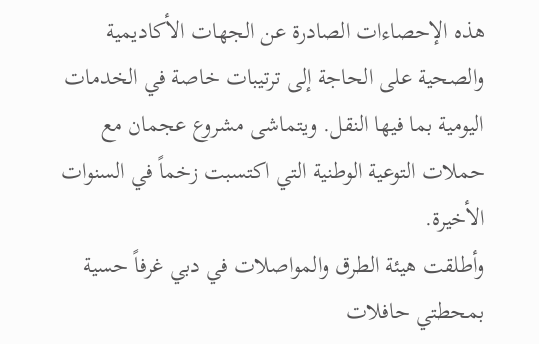هذه الإحصاءات الصادرة عن الجهات الأكاديمية والصحية على الحاجة إلى ترتيبات خاصة في الخدمات اليومية بما فيها النقل. ويتماشى مشروع عجمان مع حملات التوعية الوطنية التي اكتسبت زخماً في السنوات الأخيرة.
وأطلقت هيئة الطرق والمواصلات في دبي غرفاً حسية بمحطتي حافلات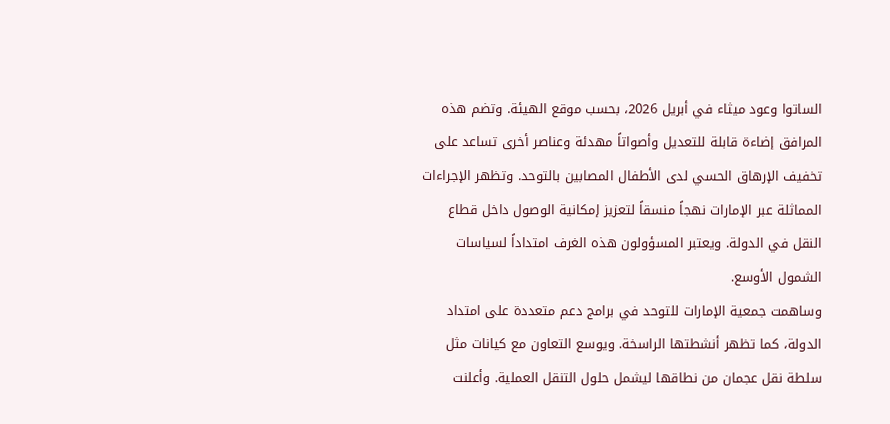الساتوا وعود ميثاء في أبريل 2026، بحسب موقع الهيئة. وتضم هذه المرافق إضاءة قابلة للتعديل وأصواتاً مهدئة وعناصر أخرى تساعد على تخفيف الإرهاق الحسي لدى الأطفال المصابين بالتوحد. وتظهر الإجراءات المماثلة عبر الإمارات نهجاً منسقاً لتعزيز إمكانية الوصول داخل قطاع النقل في الدولة. ويعتبر المسؤولون هذه الغرف امتداداً لسياسات الشمول الأوسع.
وساهمت جمعية الإمارات للتوحد في برامج دعم متعددة على امتداد الدولة، كما تظهر أنشطتها الراسخة. ويوسع التعاون مع كيانات مثل سلطة نقل عجمان من نطاقها ليشمل حلول التنقل العملية. وأعلنت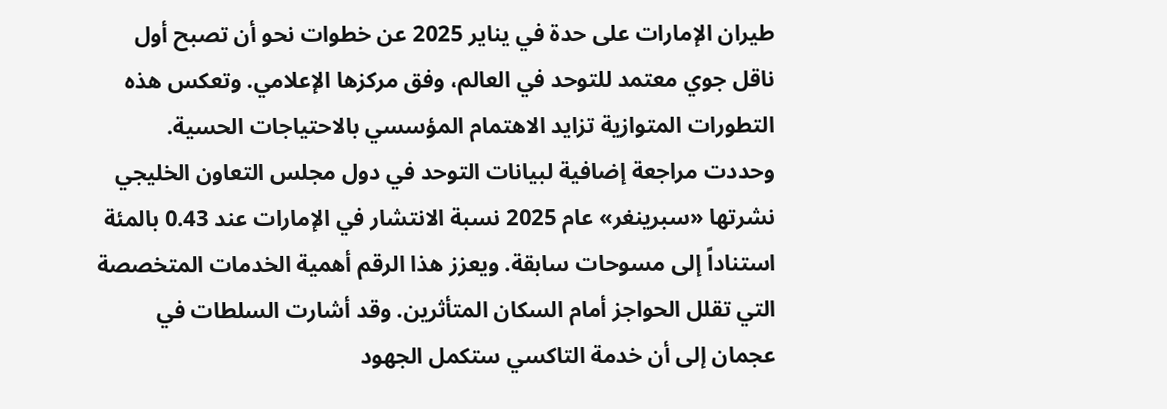طيران الإمارات على حدة في يناير 2025 عن خطوات نحو أن تصبح أول ناقل جوي معتمد للتوحد في العالم، وفق مركزها الإعلامي. وتعكس هذه التطورات المتوازية تزايد الاهتمام المؤسسي بالاحتياجات الحسية.
وحددت مراجعة إضافية لبيانات التوحد في دول مجلس التعاون الخليجي نشرتها «سبرينغر» عام 2025 نسبة الانتشار في الإمارات عند 0.43 بالمئة استناداً إلى مسوحات سابقة. ويعزز هذا الرقم أهمية الخدمات المتخصصة التي تقلل الحواجز أمام السكان المتأثرين. وقد أشارت السلطات في عجمان إلى أن خدمة التاكسي ستكمل الجهود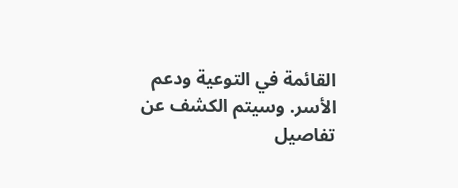القائمة في التوعية ودعم الأسر. وسيتم الكشف عن تفاصيل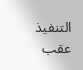التنفيذ عقب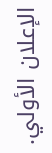الإعلان الأولي.